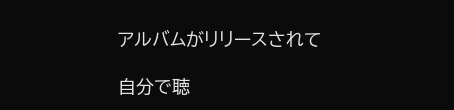アルバムがリリースされて

自分で聴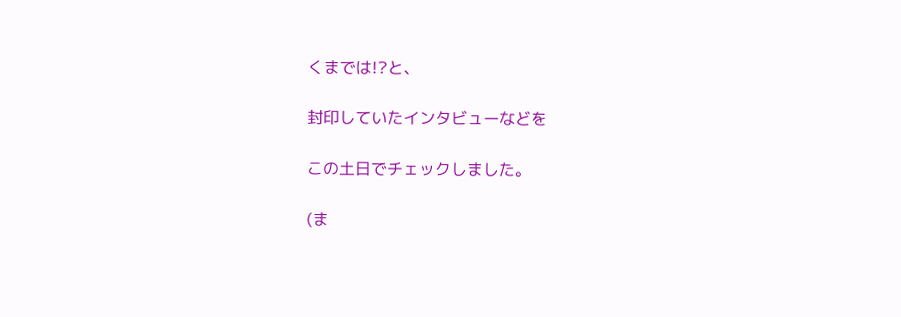くまでは!?と、

封印していたインタビューなどを

この土日でチェックしました。

(ま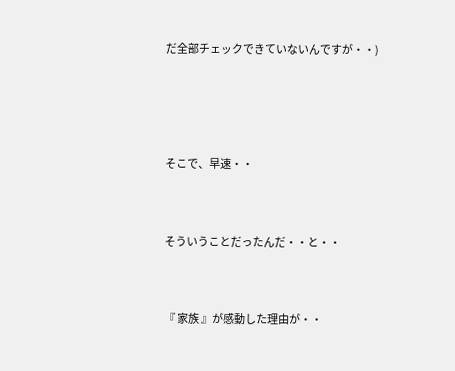だ全部チェックできていないんですが・・)





そこで、早速・・



そういうことだったんだ・・と・・



『 家族 』が感動した理由が・・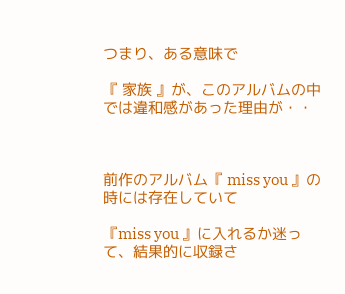つまり、ある意味で

『 家族 』が、このアルバムの中では違和感があった理由が・・



前作のアルバム『 miss you 』の時には存在していて

『miss you 』に入れるか迷って、結果的に収録さ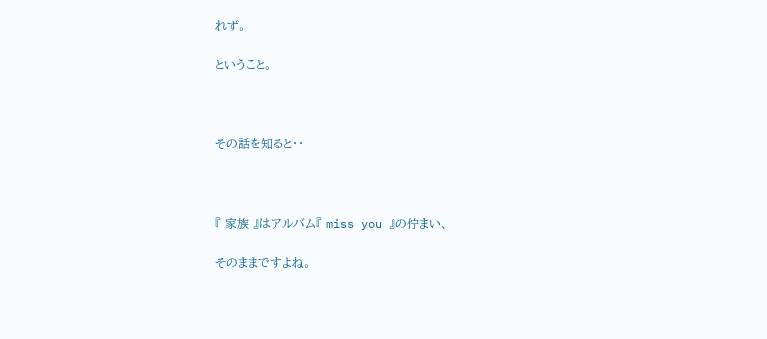れず。

ということ。



その話を知ると・・



『 家族 』はアルバム『 miss you 』の佇まい、

そのままですよね。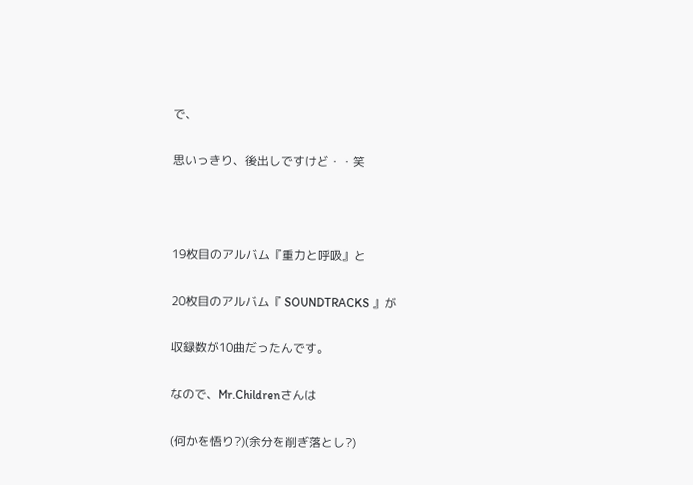で、

思いっきり、後出しですけど・・笑



19枚目のアルバム『重力と呼吸』と

20枚目のアルバム『 SOUNDTRACKS 』が

収録数が10曲だったんです。

なので、Mr.Childrenさんは

(何かを悟り?)(余分を削ぎ落とし?)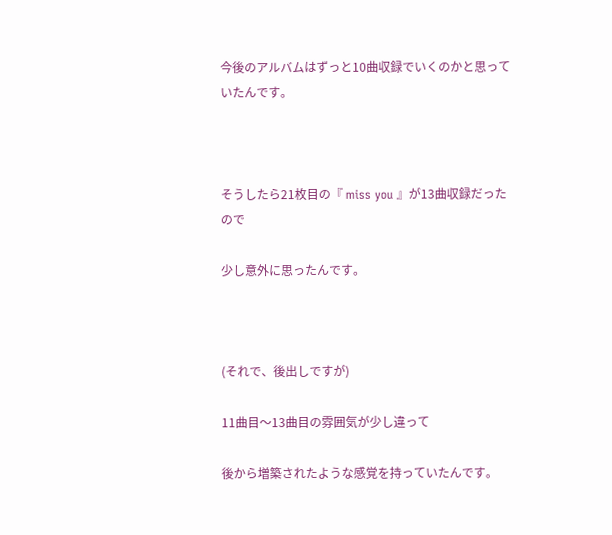今後のアルバムはずっと10曲収録でいくのかと思っていたんです。



そうしたら21枚目の『 miss you 』が13曲収録だったので

少し意外に思ったんです。



(それで、後出しですが)

11曲目〜13曲目の雰囲気が少し違って

後から増築されたような感覚を持っていたんです。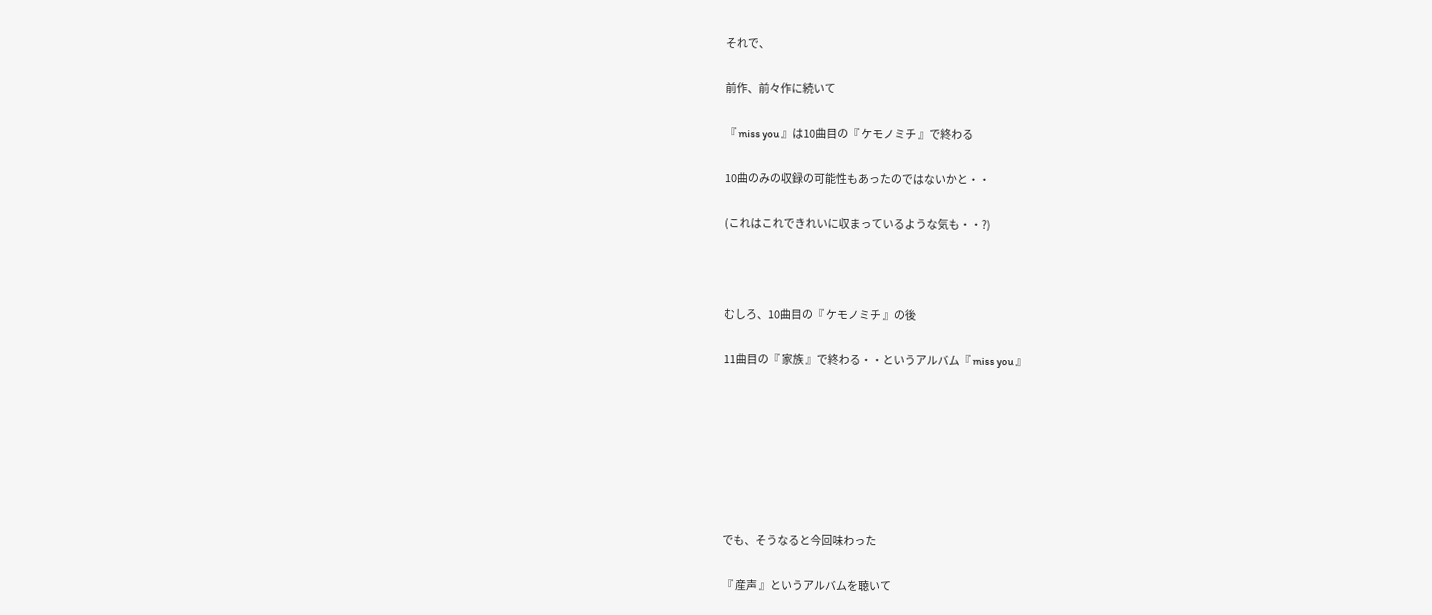それで、

前作、前々作に続いて

『 miss you 』は10曲目の『 ケモノミチ 』で終わる

10曲のみの収録の可能性もあったのではないかと・・

(これはこれできれいに収まっているような気も・・?)



むしろ、10曲目の『 ケモノミチ 』の後

11曲目の『 家族 』で終わる・・というアルバム『 miss you 』







でも、そうなると今回味わった

『 産声 』というアルバムを聴いて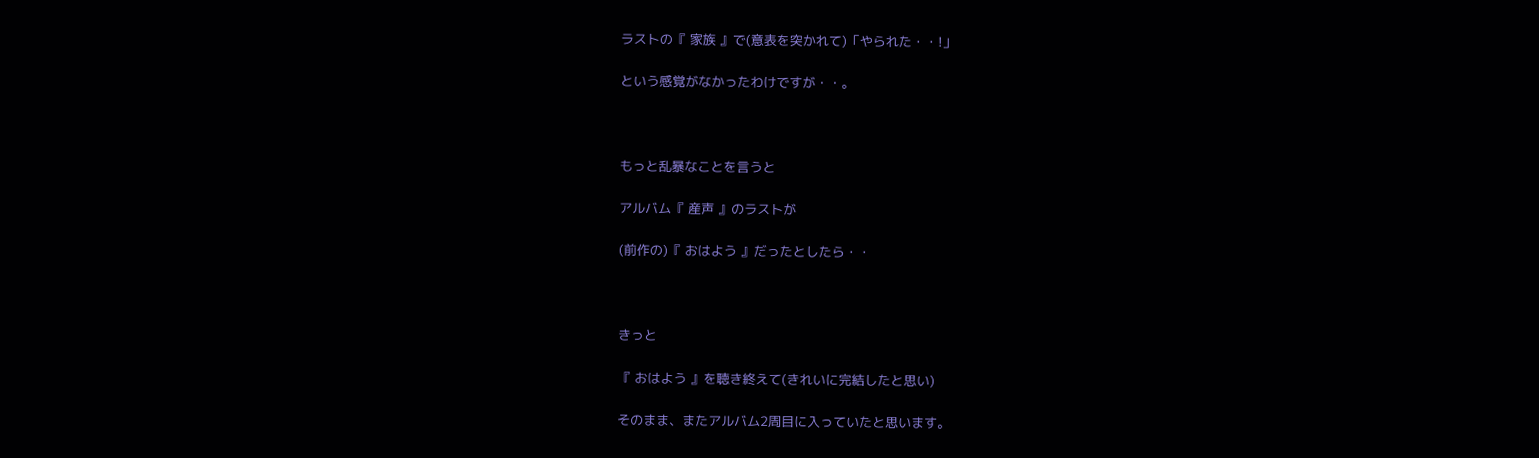ラストの『 家族 』で(意表を突かれて)「やられた・・!」

という感覚がなかったわけですが・・。



もっと乱暴なことを言うと

アルバム『 産声 』のラストが

(前作の)『 おはよう 』だったとしたら・・



きっと

『 おはよう 』を聴き終えて(きれいに完結したと思い)

そのまま、またアルバム2周目に入っていたと思います。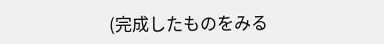(完成したものをみる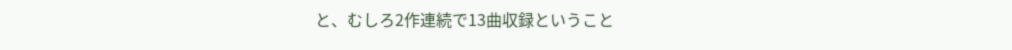と、むしろ2作連続で13曲収録ということ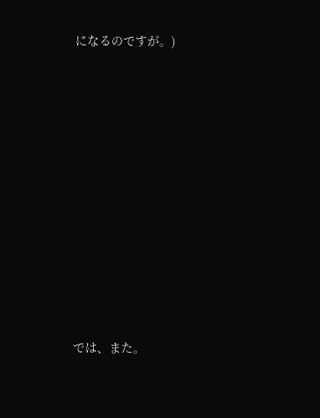になるのですが。)











では、また。